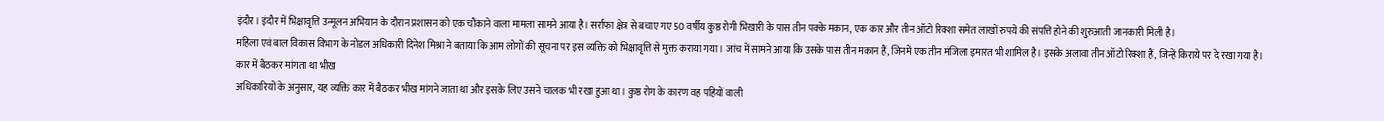इंदौर। इंदौर में भिक्षावृत्ति उन्मूलन अभियान के दौरान प्रशासन को एक चौंकाने वाला मामला सामने आया है। सर्राफा क्षेत्र से बचाए गए 50 वर्षीय कुष्ठ रोगी भिखारी के पास तीन पक्के मकान, एक कार और तीन ऑटो रिक्शा समेत लाखों रुपये की संपत्ति होने की शुरुआती जानकारी मिली है।
महिला एवं बाल विकास विभाग के नोडल अधिकारी दिनेश मिश्रा ने बताया कि आम लोगों की सूचना पर इस व्यक्ति को भिक्षावृत्ति से मुक्त कराया गया। जांच में सामने आया कि उसके पास तीन मकान हैं, जिनमें एक तीन मंजिला इमारत भी शामिल है। इसके अलावा तीन ऑटो रिक्शा हैं, जिन्हें किराये पर दे रखा गया है।
कार में बैठकर मांगता था भीख
अधिकारियों के अनुसार, यह व्यक्ति कार में बैठकर भीख मांगने जाता था और इसके लिए उसने चालक भी रखा हुआ था। कुष्ठ रोग के कारण वह पहियों वाली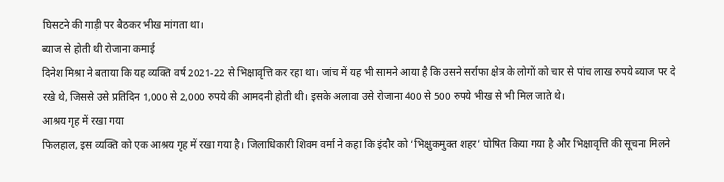घिसटने की गाड़ी पर बैठकर भीख मांगता था।
ब्याज से होती थी रोजाना कमाई
दिनेश मिश्रा ने बताया कि यह व्यक्ति वर्ष 2021-22 से भिक्षावृत्ति कर रहा था। जांच में यह भी सामने आया है कि उसने सर्राफा क्षेत्र के लोगों को चार से पांच लाख रुपये ब्याज पर दे रखे थे, जिससे उसे प्रतिदिन 1,000 से 2,000 रुपये की आमदनी होती थी। इसके अलावा उसे रोजाना 400 से 500 रुपये भीख से भी मिल जाते थे।
आश्रय गृह में रखा गया
फिलहाल, इस व्यक्ति को एक आश्रय गृह में रखा गया है। जिलाधिकारी शिवम वर्मा ने कहा कि इंदौर को ‘भिक्षुकमुक्त शहर’ घोषित किया गया है और भिक्षावृत्ति की सूचना मिलने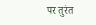पर तुरंत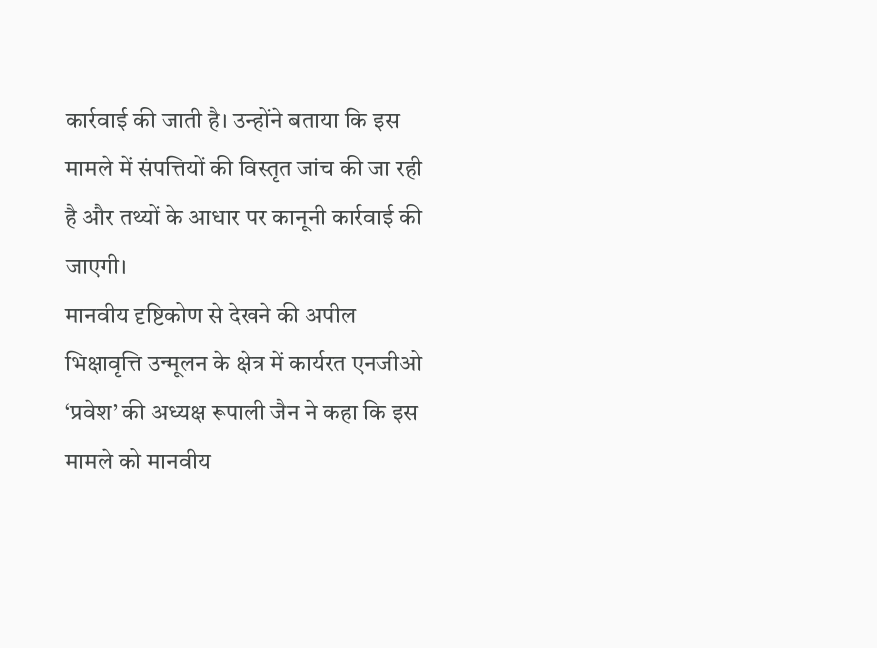कार्रवाई की जाती है। उन्होंने बताया कि इस मामले में संपत्तियों की विस्तृत जांच की जा रही है और तथ्यों के आधार पर कानूनी कार्रवाई की जाएगी।
मानवीय दृष्टिकोण से देखने की अपील
भिक्षावृत्ति उन्मूलन के क्षेत्र में कार्यरत एनजीओ ‘प्रवेश’ की अध्यक्ष रूपाली जैन ने कहा कि इस मामले को मानवीय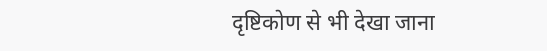दृष्टिकोण से भी देखा जाना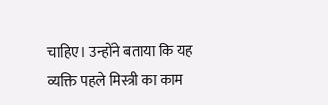चाहिए। उन्होंने बताया कि यह व्यक्ति पहले मिस्त्री का काम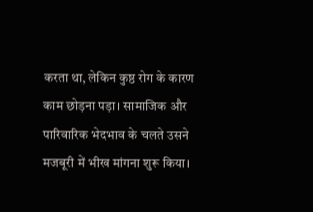करता था, लेकिन कुष्ठ रोग के कारण काम छोड़ना पड़ा। सामाजिक और पारिवारिक भेदभाव के चलते उसने मजबूरी में भीख मांगना शुरू किया।